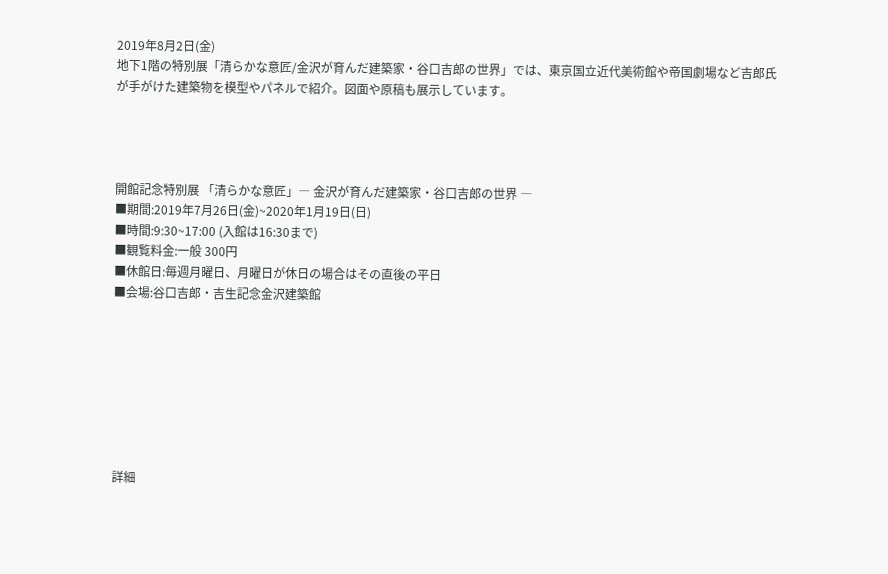2019年8月2日(金)
地下1階の特別展「清らかな意匠/金沢が育んだ建築家・谷口吉郎の世界」では、東京国立近代美術館や帝国劇場など吉郎氏が手がけた建築物を模型やパネルで紹介。図面や原稿も展示しています。




開館記念特別展 「清らかな意匠」― 金沢が育んだ建築家・谷口吉郎の世界 ―
■期間:2019年7月26日(金)~2020年1月19日(日)
■時間:9:30~17:00 (入館は16:30まで)
■観覧料金:一般 300円
■休館日:毎週月曜日、月曜日が休日の場合はその直後の平日
■会場:谷口吉郎・吉生記念金沢建築館








詳細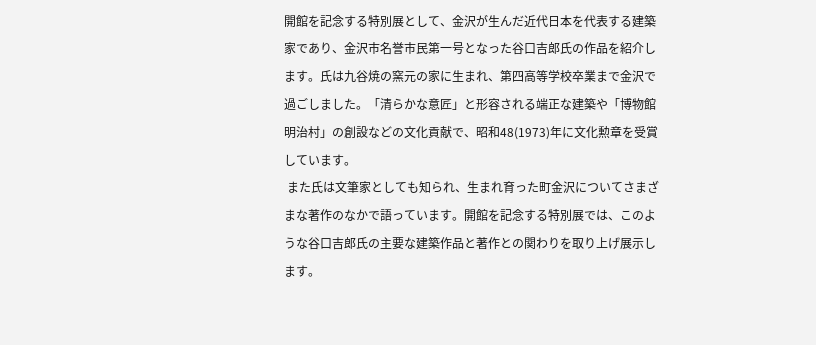開館を記念する特別展として、金沢が生んだ近代日本を代表する建築家であり、金沢市名誉市民第一号となった谷口吉郎氏の作品を紹介します。氏は九谷焼の窯元の家に生まれ、第四高等学校卒業まで金沢で過ごしました。「清らかな意匠」と形容される端正な建築や「博物館明治村」の創設などの文化貢献で、昭和48(1973)年に文化勲章を受賞しています。
 また氏は文筆家としても知られ、生まれ育った町金沢についてさまざまな著作のなかで語っています。開館を記念する特別展では、このような谷口吉郎氏の主要な建築作品と著作との関わりを取り上げ展示します。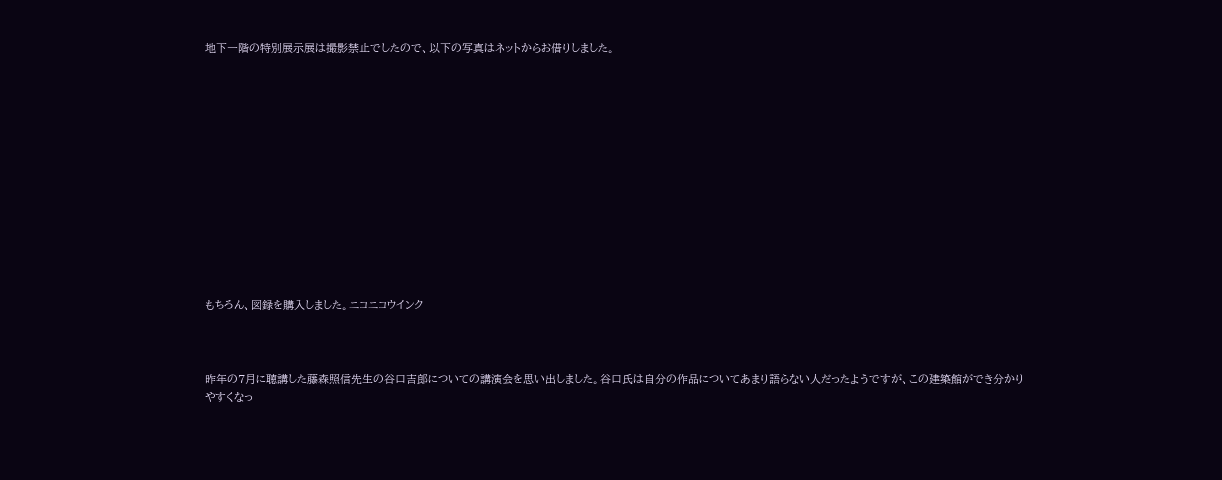地下一階の特別展示展は撮影禁止でしたので、以下の写真はネットからお借りしました。













もちろん、図録を購入しました。ニコニコウインク



昨年の7月に聴講した藤森照信先生の谷口吉郎についての講演会を思い出しました。谷口氏は自分の作品についてあまり語らない人だったようですが、この建築館ができ分かりやすくなっ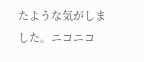たような気がしました。ニコニコ